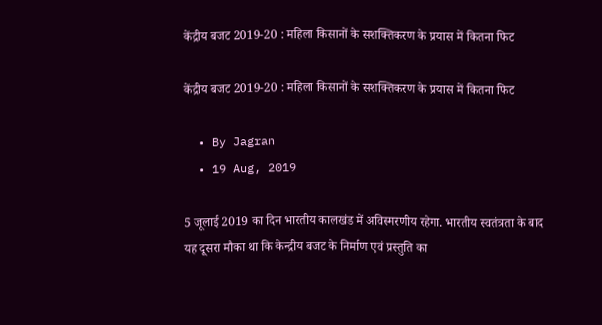केंद्रीय बजट 2019-20 : महिला किसानों के सशक्तिकरण के प्रयास में कितना फिट

केंद्रीय बजट 2019-20 : महिला किसानों के सशक्तिकरण के प्रयास में कितना फिट

  • By Jagran
  • 19 Aug, 2019

5 जूलाई 2019 का दिन भारतीय कालखंड में अविस्मरणीय रहेगा. भारतीय स्वतंत्रता के बाद यह दूसरा मौका था कि केन्द्रीय बजट के निर्माण एवं प्रस्तुति का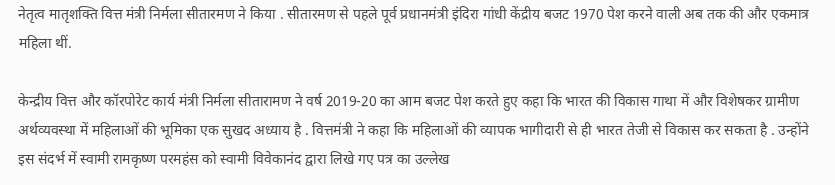नेतृत्व मातृशक्ति वित्त मंत्री निर्मला सीतारमण ने किया . सीतारमण से पहले पूर्व प्रधानमंत्री इंदिरा गांधी केंद्रीय बजट 1970 पेश करने वाली अब तक की और एकमात्र महिला थीं.

केन्द्रीय वित्त और कॉरपोरेट कार्य मंत्री निर्मला सीतारामण ने वर्ष 2019-20 का आम बजट पेश करते हुए कहा कि भारत की विकास गाथा में और विशेषकर ग्रामीण अर्थव्यवस्था में महिलाओं की भूमिका एक सुखद अध्याय है . वित्तमंत्री ने कहा कि महिलाओं की व्यापक भागीदारी से ही भारत तेजी से विकास कर सकता है . उन्होंने इस संदर्भ में स्वामी रामकृष्ण परमहंस को स्वामी विवेकानंद द्वारा लिखे गए पत्र का उल्लेख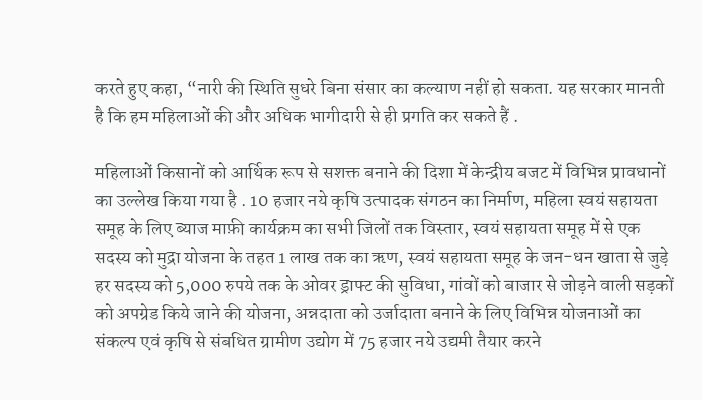करते हुए कहा, “नारी की स्थिति सुधरे बिना संसार का कल्याण नहीं हो सकता. यह सरकार मानती है कि हम महिलाओं की और अधिक भागीदारी से ही प्रगति कर सकते हैं .

महिलाओं किसानों को आर्थिक रूप से सशक्त बनाने की दिशा में केन्द्रीय बजट में विभिन्न प्रावधानों का उल्लेख किया गया है . 10 हजार नये कृषि उत्पादक संगठन का निर्माण, महिला स्वयं सहायता समूह के लिए ब्याज माफ़ी कार्यक्रम का सभी जिलों तक विस्तार, स्वयं सहायता समूह में से एक सदस्य को मुद्रा योजना के तहत 1 लाख तक का ऋण, स्वयं सहायता समूह के जन-धन खाता से जुड़े हर सदस्य को 5,000 रुपये तक के ओवर ड्राफ्ट की सुविधा, गांवों को बाजार से जोड़ने वाली सड़कों को अपग्रेड किये जाने की योजना, अन्नदाता को उर्जादाता बनाने के लिए विभिन्न योजनाओं का संकल्प एवं कृषि से संबधित ग्रामीण उद्योग में 75 हजार नये उद्यमी तैयार करने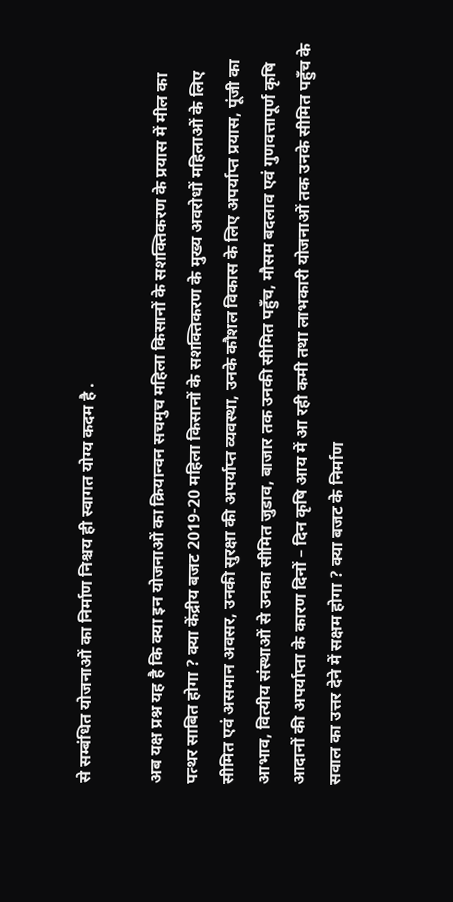से सम्बंधित योजनाओं का निर्माण निश्चय ही स्वागत योग्य कदम है .

अब यक्ष प्रश्न यह है कि क्या इन योजनाओं का क्रियान्वन सचमुच महिला किसानों के सशक्तिकरण के प्रयास में मील का पत्थर साबित होगा ? क्या केंद्रीय बजट 2019-20 महिला किसानों के सशक्तिकरण के मुख्य अवरोधों महिलाओं के लिए सीमित एवं असमान अवसर, उनकी सुरक्षा की अपर्याप्त व्यवस्था, उनके कौशल विकास के लिए अपर्याप्त प्रयास, पूंजी का आभाव, वित्यीय संस्थाओं से उनका सीमित जुडाव, बाजार तक उनकी सीमित पहुँच, मौसम बदलाव एवं गुणवत्तापूर्ण कृषि आदानों की अपर्याप्ता के कारण दिनों – दिन कृषि आय में आ रही कमी तथा लाभकारी योजनाओं तक उनके सीमित पहुँच के सवाल का उत्तर देने में सक्षम होगा ? क्या बजट के निर्माण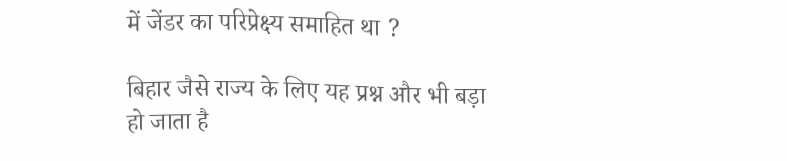में जेंडर का परिप्रेक्ष्य समाहित था ?

बिहार जैसे राज्य के लिए यह प्रश्न और भी बड़ा हो जाता है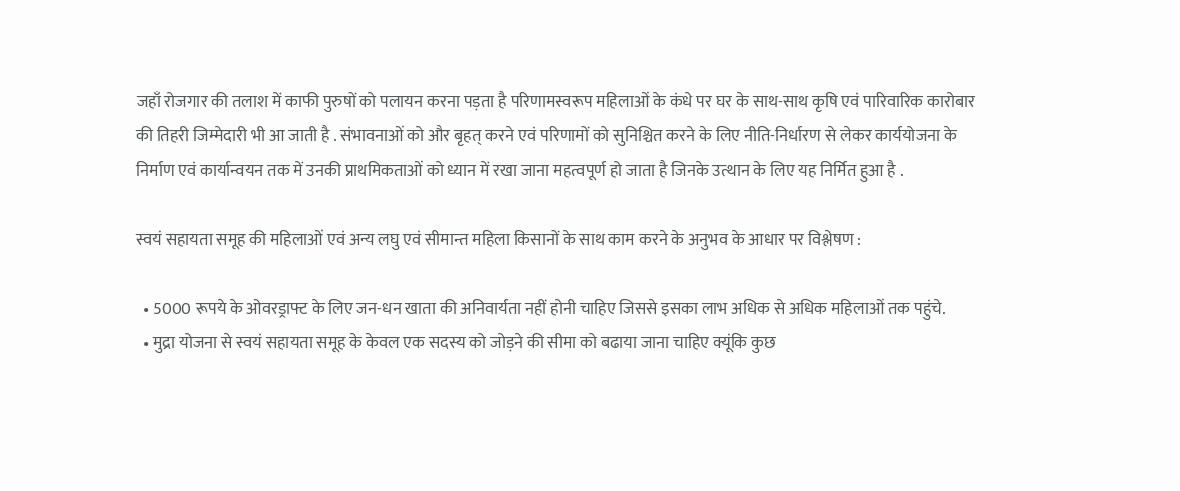जहाँ रोजगार की तलाश में काफी पुरुषों को पलायन करना पड़ता है परिणामस्वरूप महिलाओं के कंधे पर घर के साथ-साथ कृषि एवं पारिवारिक कारोबार की तिहरी जिम्मेदारी भी आ जाती है . संभावनाओं को और बृहत् करने एवं परिणामों को सुनिश्चित करने के लिए नीति-निर्धारण से लेकर कार्ययोजना के निर्माण एवं कार्यान्वयन तक में उनकी प्राथमिकताओं को ध्यान में रखा जाना महत्वपूर्ण हो जाता है जिनके उत्थान के लिए यह निर्मित हुआ है .

स्वयं सहायता समूह की महिलाओं एवं अन्य लघु एवं सीमान्त महिला किसानों के साथ काम करने के अनुभव के आधार पर विश्लेषण :

  • 5000 रूपये के ओवरड्राफ्ट के लिए जन-धन खाता की अनिवार्यता नहीं होनी चाहिए जिससे इसका लाभ अधिक से अधिक महिलाओं तक पहुंचे.
  • मुद्रा योजना से स्वयं सहायता समूह के केवल एक सदस्य को जोड़ने की सीमा को बढाया जाना चाहिए क्यूंकि कुछ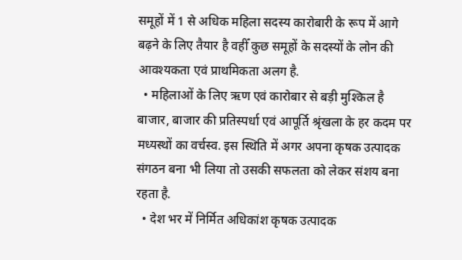समूहों में 1 से अधिक महिला सदस्य कारोबारी के रूप में आगे बढ़ने के लिए तैयार है वहीँ कुछ समूहों के सदस्यों के लोन की आवश्यकता एवं प्राथमिकता अलग है.
  • महिलाओं के लिए ऋण एवं कारोबार से बड़ी मुश्किल है बाजार, बाजार की प्रतिस्पर्धा एवं आपूर्ति श्रृंखला के हर कदम पर मध्यस्थों का वर्चस्व. इस स्थिति में अगर अपना कृषक उत्पादक संगठन बना भी लिया तो उसकी सफलता को लेकर संशय बना रहता है.
  • देश भर में निर्मित अधिकांश कृषक उत्पादक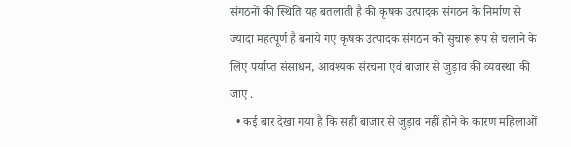संगठनों की स्थिति यह बतलाती है की कृषक उत्पादक संगठन के निर्माण से ज्यादा महत्पूर्ण है बनाये गए कृषक उत्पादक संगठन को सुचारू रूप से चलाने के लिए पर्याप्त संसाधन, आवश्यक संरचना एवं बाजार से जुड़ाव की व्यवस्था की जाए .
  • कई बार देखा गया है कि सही बाजार से जुड़ाव नहीं होने के कारण महिलाओं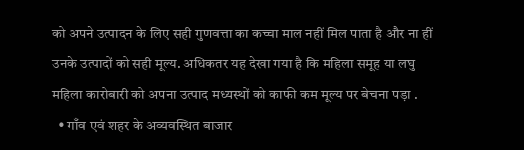को अपने उत्पादन के लिए सही गुणवत्ता का कच्चा माल नहीं मिल पाता है और ना हीं उनके उत्पादों को सही मूल्य. अधिकतर यह देखा गया है कि महिला समूह या लघु महिला कारोबारी को अपना उत्पाद मध्यस्थों को काफी कम मूल्य पर बेचना पड़ा .
  • गाँव एवं शहर के अव्यवस्थित बाजार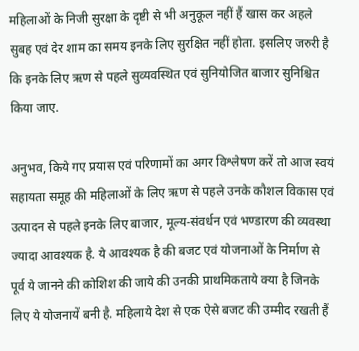महिलाओं के निजी सुरक्षा के दृष्टी से भी अनुकूल नहीं हैं खास कर अहले सुबह एवं देर शाम का समय इनके लिए सुरक्षित नहीं होता. इसलिए जरुरी है कि इनके लिए ऋण से पहले सुव्यवस्थित एवं सुनियोजित बाजार सुनिश्चित किया जाए.

अनुभव, किये गए प्रयास एवं परिणामों का अगर विश्लेषण करें तो आज स्वयं सहायता समूह की महिलाओं के लिए ऋण से पहले उनके कौशल विकास एवं उत्पादन से पहले इनके लिए बाजार, मूल्य-संवर्धन एवं भण्डारण की व्यवस्था ज्यादा आवश्यक है. ये आवश्यक है की बजट एवं योजनाओं के निर्माण से पूर्व ये जानने की कोशिश की जाये की उनकी प्राथमिकताये क्या है जिनके लिए ये योजनायें बनी है. महिलाये देश से एक ऐसे बजट की उम्मीद रखती हैं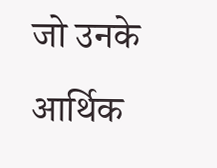जो उनके आर्थिक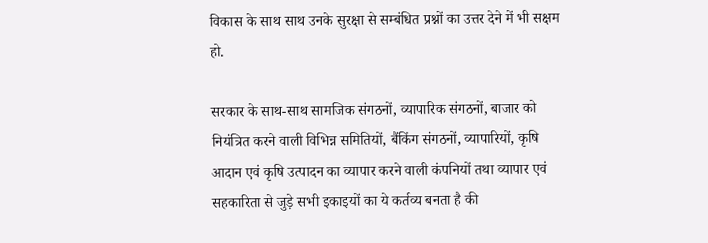विकास के साथ साथ उनके सुरक्षा से सम्बंधित प्रश्नों का उत्तर देने में भी सक्षम हो.

सरकार के साथ-साथ सामजिक संगठनों, व्यापारिक संगठनों, बाजार को नियंत्रित करने वाली विभिन्न समितियों, बैंकिंग संगठनों, व्यापारियों, कृषि आदान एवं कृषि उत्पादन का व्यापार करने वाली कंपनियों तथा व्यापार एवं सहकारिता से जुड़े सभी इकाइयों का ये कर्तव्य बनता है की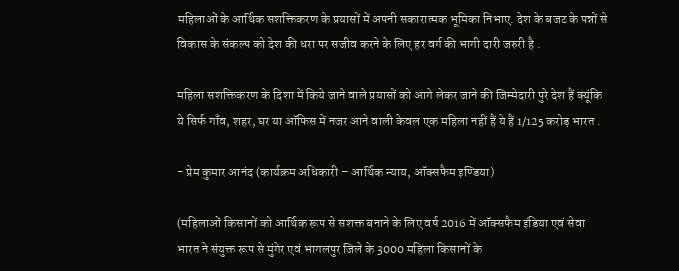महिलाओं के आर्थिक सशक्तिकरण के प्रयासों में अपनी सकारात्मक भूमिका निभाए. देश के बजट के पन्नों से विकास के संकल्प को देश की धरा पर सजीव करने के लिए हर वर्ग की भागी दारी जरुरी है .

महिला सशक्तिकरण के दिशा में किये जाने वाले प्रयासों को आगे लेकर जाने की जिम्मेदारी पुरे देश हैं क्यूंकि ये सिर्फ गाँव, शहर, घर या ऑफिस में नजर आने वाली केवल एक महिला नहीं हैं ये हैं 1/125 करोड़ भारत .

- प्रेम कुमार आनंद (कार्यक्रम अधिकारी – आर्थिक न्याय, ऑक्सफैम इण्डिया)

(महिलाओं किसानों को आर्थिक रूप से सशक्त बनाने के लिए वर्ष 2016 में ऑक्सफैम इंडिया एवं सेवा भारत ने संयुक्त रूप से मुंगेर एवं भागलपुर जिले के 3000 महिला किसानों के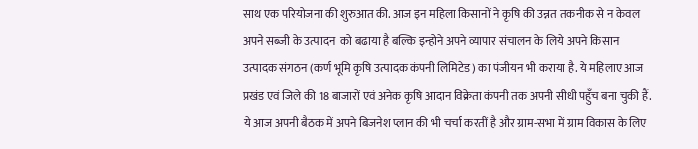साथ एक परियोजना की शुरुआत की. आज इन महिला किसानों ने कृषि की उन्नत तकनीक से न केवल अपने सब्जी के उत्पादन  को बढाया है बल्कि इन्होने अपने व्यापार संचालन के लिये अपने किसान उत्पादक संगठन (कर्ण भूमि कृषि उत्पादक कंपनी लिमिटेड) का पंजीयन भी कराया है. ये महिलाए आज प्रखंड एवं जिले की 18 बाजारों एवं अनेक कृषि आदान विक्रेता कंपनी तक अपनी सीधी पहुँच बना चुकी हैं. ये आज अपनी बैठक में अपने बिजनेश प्लान की भी चर्चा करतीं है और ग्राम-सभा में ग्राम विकास के लिए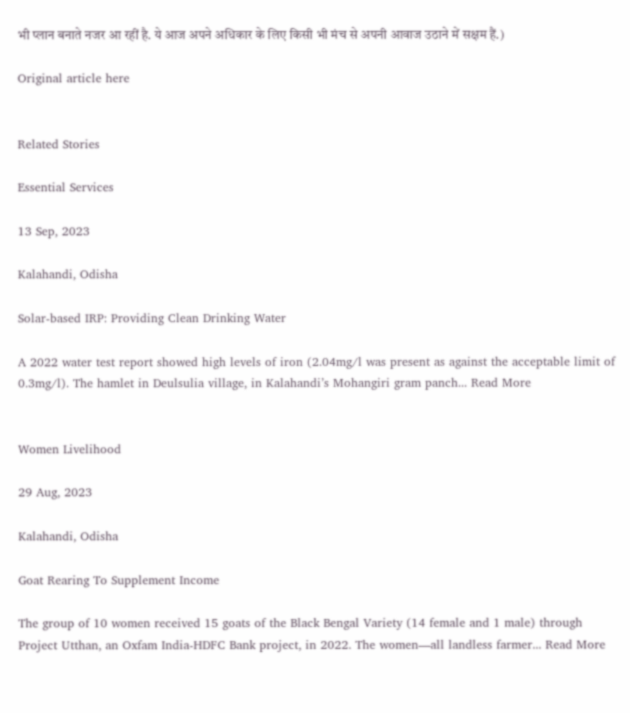भी प्लान बनाते नजर आ रहीं है. ये आज अपने अधिकार के लिए किसी भी मंच से अपनी आवाज उठाने में सक्षम हैं.)

Original article here


Related Stories

Essential Services

13 Sep, 2023

Kalahandi, Odisha

Solar-based IRP: Providing Clean Drinking Water

A 2022 water test report showed high levels of iron (2.04mg/l was present as against the acceptable limit of 0.3mg/l). The hamlet in Deulsulia village, in Kalahandi’s Mohangiri gram panch... Read More


Women Livelihood

29 Aug, 2023

Kalahandi, Odisha

Goat Rearing To Supplement Income

The group of 10 women received 15 goats of the Black Bengal Variety (14 female and 1 male) through Project Utthan, an Oxfam India-HDFC Bank project, in 2022. The women—all landless farmer... Read More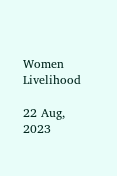Women Livelihood

22 Aug, 2023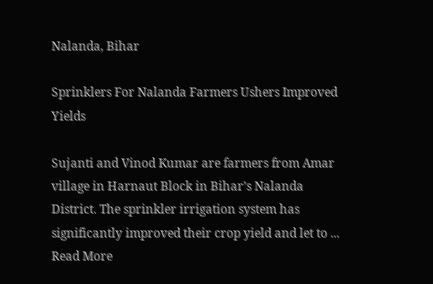Nalanda, Bihar

Sprinklers For Nalanda Farmers Ushers Improved Yields

Sujanti and Vinod Kumar are farmers from Amar village in Harnaut Block in Bihar’s Nalanda District. The sprinkler irrigation system has significantly improved their crop yield and let to ... Read More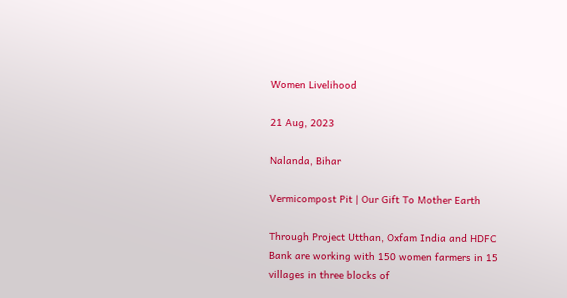Women Livelihood

21 Aug, 2023

Nalanda, Bihar

Vermicompost Pit | Our Gift To Mother Earth

Through Project Utthan, Oxfam India and HDFC Bank are working with 150 women farmers in 15 villages in three blocks of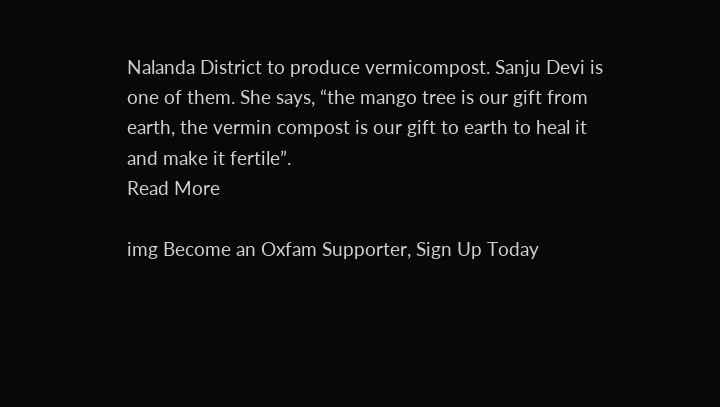Nalanda District to produce vermicompost. Sanju Devi is one of them. She says, “the mango tree is our gift from earth, the vermin compost is our gift to earth to heal it and make it fertile”.
Read More

img Become an Oxfam Supporter, Sign Up Today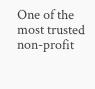One of the most trusted non-profit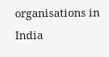organisations in India